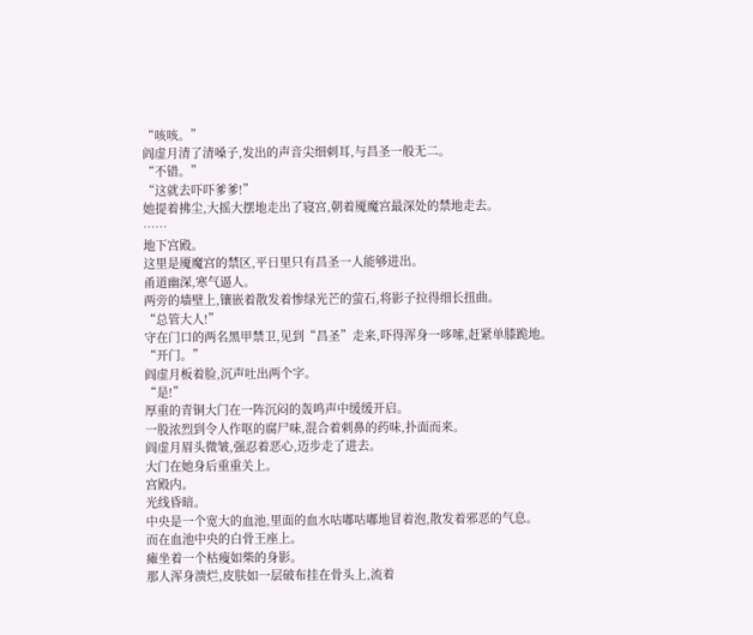“咳咳。”
阎虚月清了清嗓子,发出的声音尖细刺耳,与昌圣一般无二。
“不错。”
“这就去吓吓爹爹!”
她提着拂尘,大摇大摆地走出了寝宫,朝着魇魔宫最深处的禁地走去。
……
地下宫殿。
这里是魇魔宫的禁区,平日里只有昌圣一人能够进出。
甬道幽深,寒气逼人。
两旁的墙壁上,镶嵌着散发着惨绿光芒的萤石,将影子拉得细长扭曲。
“总管大人!”
守在门口的两名黑甲禁卫,见到“昌圣”走来,吓得浑身一哆嗦,赶紧单膝跪地。
“开门。”
阎虚月板着脸,沉声吐出两个字。
“是!”
厚重的青铜大门在一阵沉闷的轰鸣声中缓缓开启。
一股浓烈到令人作呕的腐尸味,混合着刺鼻的药味,扑面而来。
阎虚月眉头微皱,强忍着恶心,迈步走了进去。
大门在她身后重重关上。
宫殿内。
光线昏暗。
中央是一个宽大的血池,里面的血水咕嘟咕嘟地冒着泡,散发着邪恶的气息。
而在血池中央的白骨王座上。
瘫坐着一个枯瘦如柴的身影。
那人浑身溃烂,皮肤如一层破布挂在骨头上,流着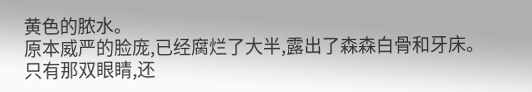黄色的脓水。
原本威严的脸庞,已经腐烂了大半,露出了森森白骨和牙床。
只有那双眼睛,还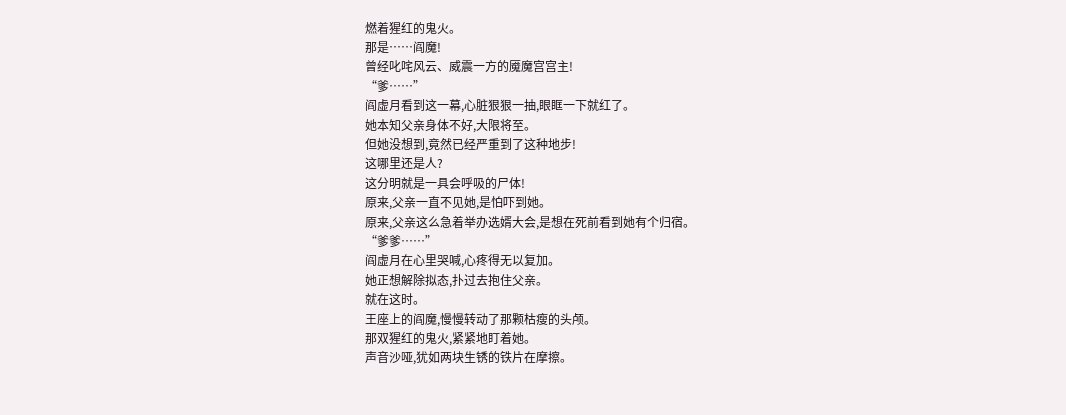燃着猩红的鬼火。
那是……阎魔!
曾经叱咤风云、威震一方的魇魔宫宫主!
“爹……”
阎虚月看到这一幕,心脏狠狠一抽,眼眶一下就红了。
她本知父亲身体不好,大限将至。
但她没想到,竟然已经严重到了这种地步!
这哪里还是人?
这分明就是一具会呼吸的尸体!
原来,父亲一直不见她,是怕吓到她。
原来,父亲这么急着举办选婿大会,是想在死前看到她有个归宿。
“爹爹……”
阎虚月在心里哭喊,心疼得无以复加。
她正想解除拟态,扑过去抱住父亲。
就在这时。
王座上的阎魔,慢慢转动了那颗枯瘦的头颅。
那双猩红的鬼火,紧紧地盯着她。
声音沙哑,犹如两块生锈的铁片在摩擦。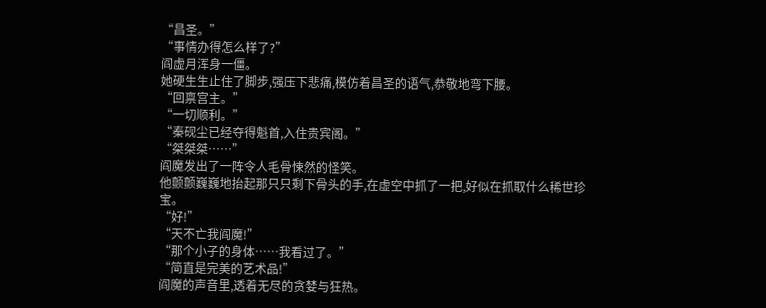“昌圣。”
“事情办得怎么样了?”
阎虚月浑身一僵。
她硬生生止住了脚步,强压下悲痛,模仿着昌圣的语气,恭敬地弯下腰。
“回禀宫主。”
“一切顺利。”
“秦砚尘已经夺得魁首,入住贵宾阁。”
“桀桀桀……”
阎魔发出了一阵令人毛骨悚然的怪笑。
他颤颤巍巍地抬起那只只剩下骨头的手,在虚空中抓了一把,好似在抓取什么稀世珍宝。
“好!”
“天不亡我阎魔!”
“那个小子的身体……我看过了。”
“简直是完美的艺术品!”
阎魔的声音里,透着无尽的贪婪与狂热。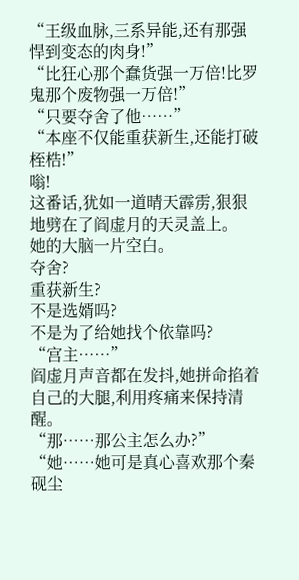“王级血脉,三系异能,还有那强悍到变态的肉身!”
“比狂心那个蠢货强一万倍!比罗鬼那个废物强一万倍!”
“只要夺舍了他……”
“本座不仅能重获新生,还能打破桎梏!”
嗡!
这番话,犹如一道晴天霹雳,狠狠地劈在了阎虚月的天灵盖上。
她的大脑一片空白。
夺舍?
重获新生?
不是选婿吗?
不是为了给她找个依靠吗?
“宫主……”
阎虚月声音都在发抖,她拼命掐着自己的大腿,利用疼痛来保持清醒。
“那……那公主怎么办?”
“她……她可是真心喜欢那个秦砚尘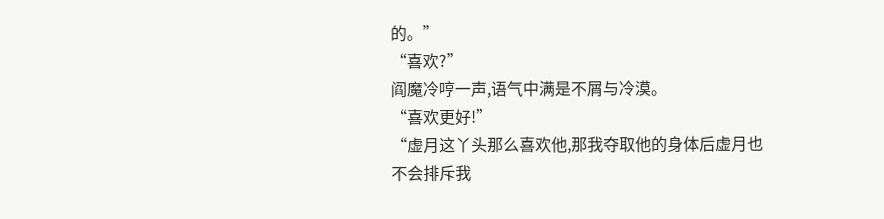的。”
“喜欢?”
阎魔冷哼一声,语气中满是不屑与冷漠。
“喜欢更好!”
“虚月这丫头那么喜欢他,那我夺取他的身体后虚月也不会排斥我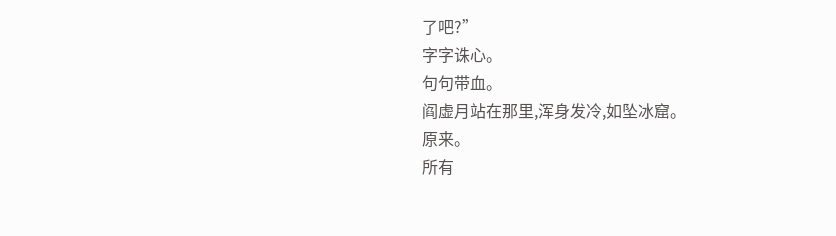了吧?”
字字诛心。
句句带血。
阎虚月站在那里,浑身发冷,如坠冰窟。
原来。
所有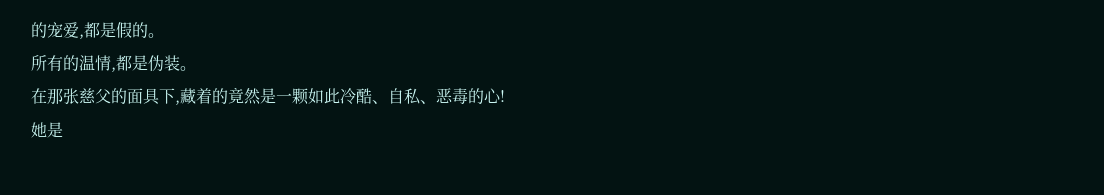的宠爱,都是假的。
所有的温情,都是伪装。
在那张慈父的面具下,藏着的竟然是一颗如此冷酷、自私、恶毒的心!
她是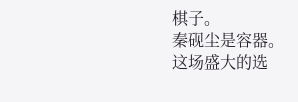棋子。
秦砚尘是容器。
这场盛大的选